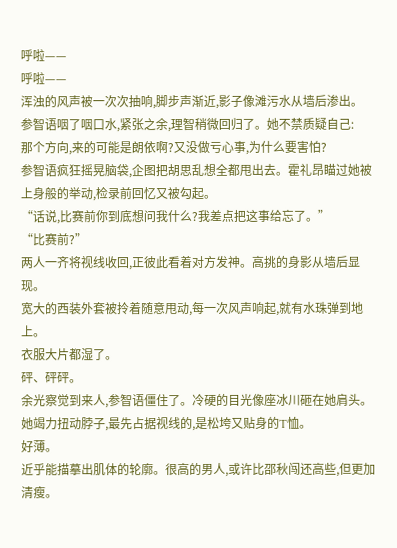呼啦——
呼啦——
浑浊的风声被一次次抽响,脚步声渐近,影子像滩污水从墙后渗出。
参智语咽了咽口水,紧张之余,理智稍微回归了。她不禁质疑自己:
那个方向,来的可能是朗依啊?又没做亏心事,为什么要害怕?
参智语疯狂摇晃脑袋,企图把胡思乱想全都甩出去。霍礼昂瞄过她被上身般的举动,检录前回忆又被勾起。
“话说,比赛前你到底想问我什么?我差点把这事给忘了。”
“比赛前?”
两人一齐将视线收回,正彼此看着对方发神。高挑的身影从墙后显现。
宽大的西装外套被拎着随意甩动,每一次风声响起,就有水珠弹到地上。
衣服大片都湿了。
砰、砰砰。
余光察觉到来人,参智语僵住了。冷硬的目光像座冰川砸在她肩头。
她竭力扭动脖子,最先占据视线的,是松垮又贴身的T恤。
好薄。
近乎能描摹出肌体的轮廓。很高的男人,或许比邵秋闯还高些,但更加清瘦。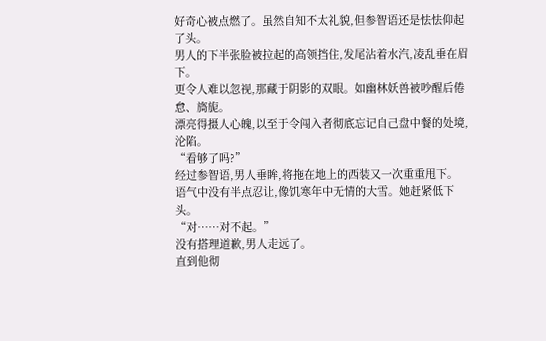好奇心被点燃了。虽然自知不太礼貌,但参智语还是怯怯仰起了头。
男人的下半张脸被拉起的高领挡住,发尾沾着水汽,凌乱垂在眉下。
更令人难以忽视,那藏于阴影的双眼。如幽林妖兽被吵醒后倦怠、旖旎。
漂亮得摄人心魄,以至于令闯入者彻底忘记自己盘中餐的处境,沦陷。
“看够了吗?”
经过参智语,男人垂眸,将拖在地上的西装又一次重重甩下。
语气中没有半点忍让,像饥寒年中无情的大雪。她赶紧低下头。
“对……对不起。”
没有搭理道歉,男人走远了。
直到他彻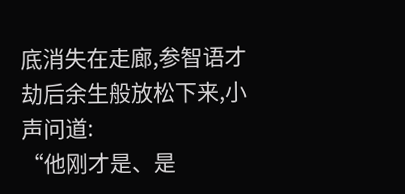底消失在走廊,参智语才劫后余生般放松下来,小声问道:
“他刚才是、是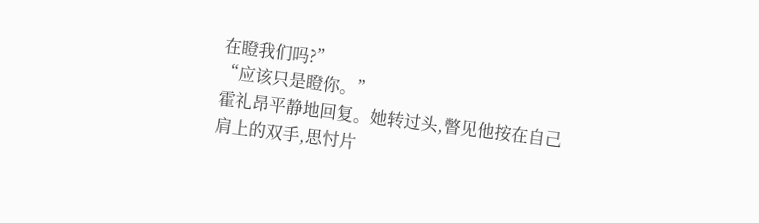在瞪我们吗?”
“应该只是瞪你。”
霍礼昂平静地回复。她转过头,瞥见他按在自己肩上的双手,思忖片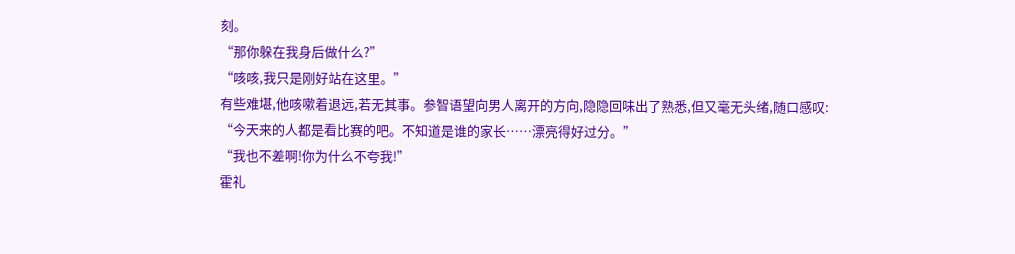刻。
“那你躲在我身后做什么?”
“咳咳,我只是刚好站在这里。”
有些难堪,他咳嗽着退远,若无其事。参智语望向男人离开的方向,隐隐回味出了熟悉,但又毫无头绪,随口感叹:
“今天来的人都是看比赛的吧。不知道是谁的家长……漂亮得好过分。”
“我也不差啊!你为什么不夸我!”
霍礼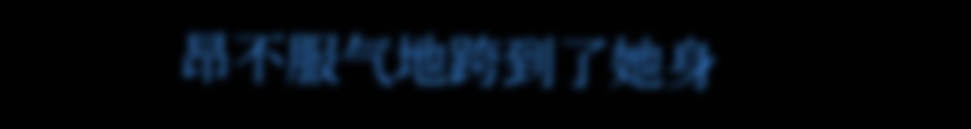昂不服气地跨到了她身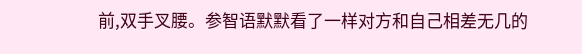前,双手叉腰。参智语默默看了一样对方和自己相差无几的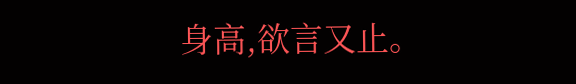身高,欲言又止。